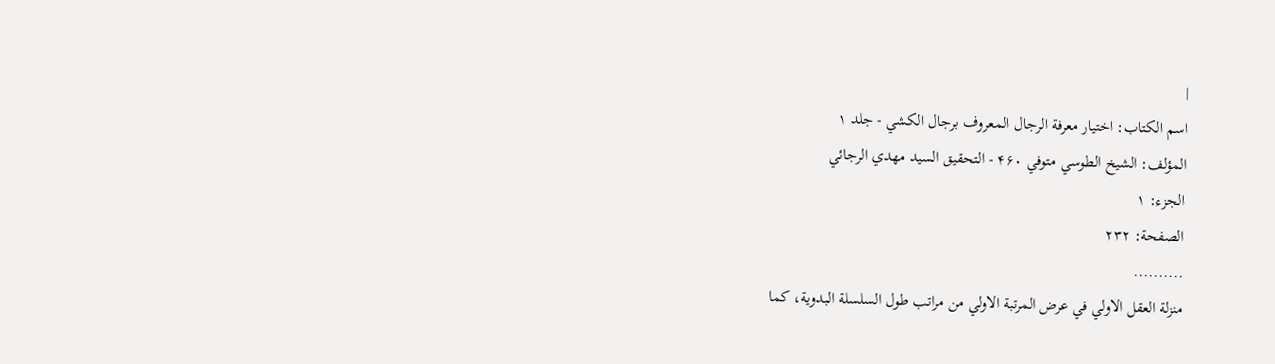|
اسم الکتاب: اختيار معرفة الرجال المعروف برجال الکشي - جلد ۱
المؤلف: الشيخ الطوسي متوفي ۴۶۰ - التحقيق السيد مهدي الرجائي
الجزء: ۱
الصفحة: ۲۳۲
..........
منزلة العقل الاولي في عرض المرتبة الاولي من مراتب طول السلسلة البدوية، كما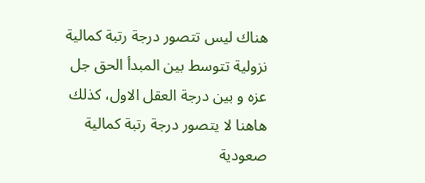هناك ليس تتصور درجة رتبة كمالية نزولية تتوسط بين المبدأ الحق جل عزه و بين درجة العقل الاول، كذلك هاهنا لا يتصور درجة رتبة كمالية صعودية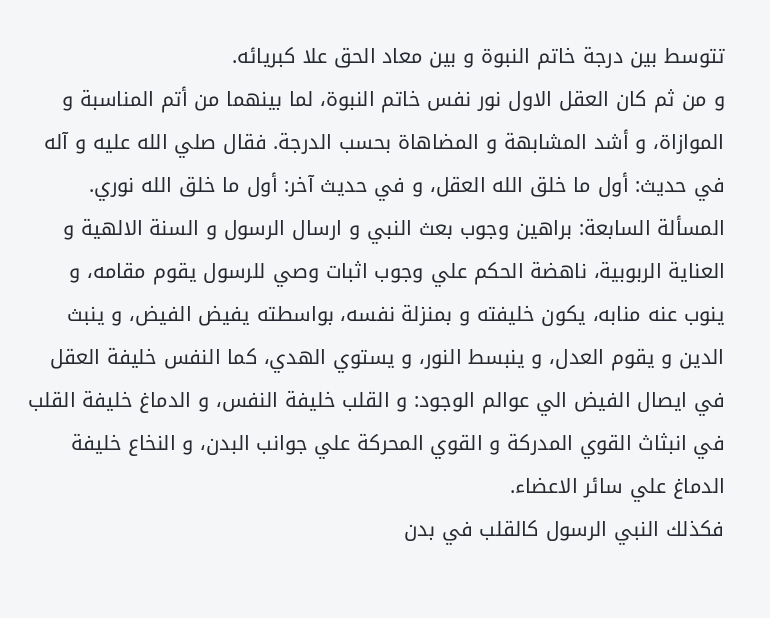تتوسط بين درجة خاتم النبوة و بين معاد الحق علا كبريائه.
و من ثم كان العقل الاول نور نفس خاتم النبوة، لما بينهما من أتم المناسبة و الموازاة، و أشد المشابهة و المضاهاة بحسب الدرجة. فقال صلي الله عليه و آله في حديث: أول ما خلق الله العقل، و في حديث آخر: أول ما خلق الله نوري.
المسألة السابعة: براهين وجوب بعث النبي و ارسال الرسول و السنة الالهية و العناية الربوبية، ناهضة الحكم علي وجوب اثبات وصي للرسول يقوم مقامه، و ينوب عنه منابه، يكون خليفته و بمنزلة نفسه، بواسطته يفيض الفيض، و ينبث الدين و يقوم العدل، و ينبسط النور، و يستوي الهدي، كما النفس خليفة العقل في ايصال الفيض الي عوالم الوجود: و القلب خليفة النفس، و الدماغ خليفة القلب في انبثاث القوي المدركة و القوي المحركة علي جوانب البدن، و النخاع خليفة الدماغ علي سائر الاعضاء.
فكذلك النبي الرسول كالقلب في بدن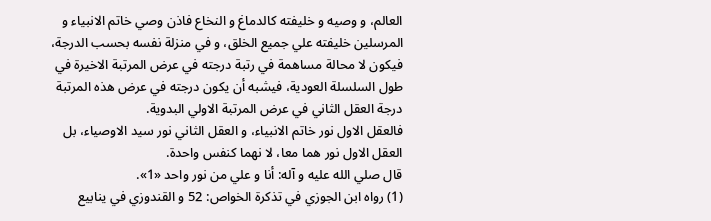العالم، و وصيه و خليفته كالدماغ و النخاع فاذن وصي خاتم الانبياء و المرسلين خليفته علي جميع الخلق، و في منزلة نفسه بحسب الدرجة، فيكون لا محالة مساهمة في رتبة درجته في عرض المرتبة الاخيرة في طول السلسلة العودية، فيشبه أن يكون درجته في عرض هذه المرتبة درجة العقل الثاني في عرض المرتبة الاولي البدوية.
فالعقل الاول نور خاتم الانبياء، و العقل الثاني نور سيد الاوصياء، بل العقل الاول نور هما معا، لا نهما كنفس واحدة.
قال صلي الله عليه و آله: أنا و علي من نور واحد «1».
(1) رواه ابن الجوزي في تذكرة الخواص: 52 و القندوزي في ينابيع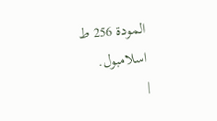المودة 256 ط اسلامبول.
|